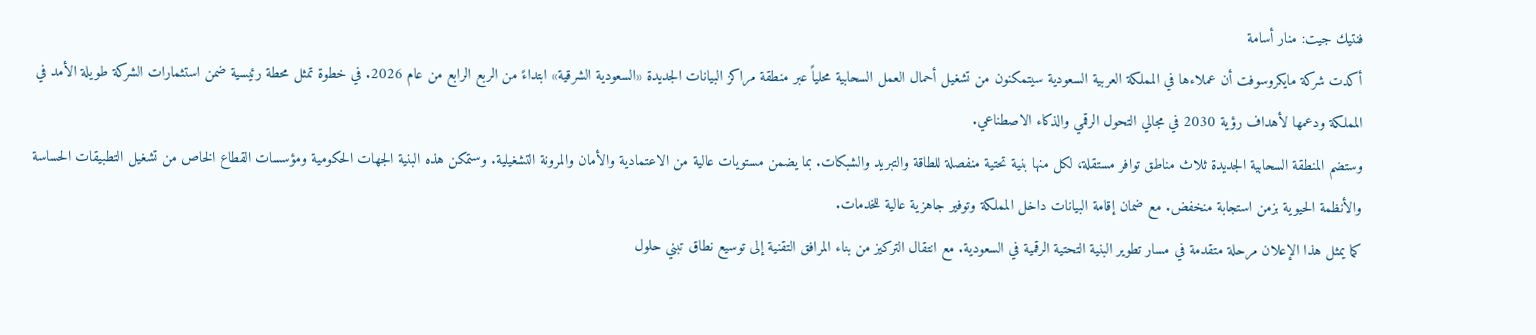فنتيك جيت: منار أسامة
أكدت شركة مايكروسوفت أن عملاءها في المملكة العربية السعودية سيتمكنون من تشغيل أحمال العمل السحابية محلياً عبر منطقة مراكز البيانات الجديدة «السعودية الشرقية» ابتداءً من الربع الرابع من عام 2026. في خطوة تمثل محطة رئيسية ضمن استثمارات الشركة طويلة الأمد في المملكة ودعمها لأهداف رؤية 2030 في مجالي التحول الرقمي والذكاء الاصطناعي.
وستضم المنطقة السحابية الجديدة ثلاث مناطق توافر مستقلة، لكل منها بنية تحتية منفصلة للطاقة والتبريد والشبكات. بما يضمن مستويات عالية من الاعتمادية والأمان والمرونة التشغيلية. وستمكن هذه البنية الجهات الحكومية ومؤسسات القطاع الخاص من تشغيل التطبيقات الحساسة والأنظمة الحيوية بزمن استجابة منخفض. مع ضمان إقامة البيانات داخل المملكة وتوفير جاهزية عالية للخدمات.
كما يمثل هذا الإعلان مرحلة متقدمة في مسار تطوير البنية التحتية الرقمية في السعودية. مع انتقال التركيز من بناء المرافق التقنية إلى توسيع نطاق تبني حلول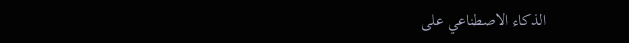الذكاء الاصطناعي على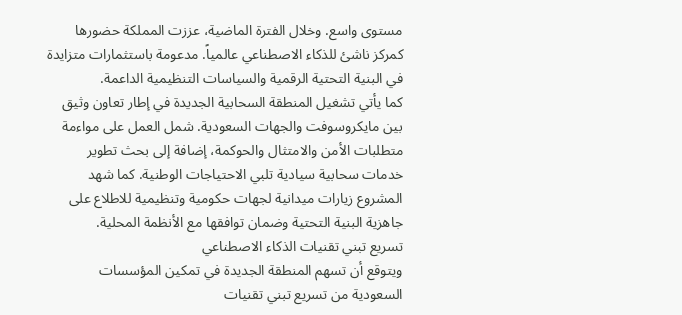مستوى واسع. وخلال الفترة الماضية، عززت المملكة حضورها كمركز ناشئ للذكاء الاصطناعي عالمياً. مدعومة باستثمارات متزايدة في البنية التحتية الرقمية والسياسات التنظيمية الداعمة.
كما يأتي تشغيل المنطقة السحابية الجديدة في إطار تعاون وثيق بين مايكروسوفت والجهات السعودية. شمل العمل على مواءمة متطلبات الأمن والامتثال والحوكمة، إضافة إلى بحث تطوير خدمات سحابية سيادية تلبي الاحتياجات الوطنية. كما شهد المشروع زيارات ميدانية لجهات حكومية وتنظيمية للاطلاع على جاهزية البنية التحتية وضمان توافقها مع الأنظمة المحلية.
تسريع تبني تقنيات الذكاء الاصطناعي
ويتوقع أن تسهم المنطقة الجديدة في تمكين المؤسسات السعودية من تسريع تبني تقنيات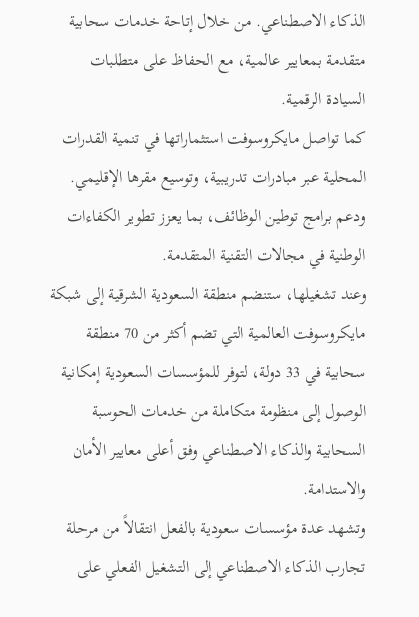الذكاء الاصطناعي. من خلال إتاحة خدمات سحابية متقدمة بمعايير عالمية، مع الحفاظ على متطلبات السيادة الرقمية.
كما تواصل مايكروسوفت استثماراتها في تنمية القدرات المحلية عبر مبادرات تدريبية، وتوسيع مقرها الإقليمي. ودعم برامج توطين الوظائف، بما يعزز تطوير الكفاءات الوطنية في مجالات التقنية المتقدمة.
وعند تشغيلها، ستنضم منطقة السعودية الشرقية إلى شبكة مايكروسوفت العالمية التي تضم أكثر من 70 منطقة سحابية في 33 دولة، لتوفر للمؤسسات السعودية إمكانية الوصول إلى منظومة متكاملة من خدمات الحوسبة السحابية والذكاء الاصطناعي وفق أعلى معايير الأمان والاستدامة.
وتشهد عدة مؤسسات سعودية بالفعل انتقالاً من مرحلة تجارب الذكاء الاصطناعي إلى التشغيل الفعلي على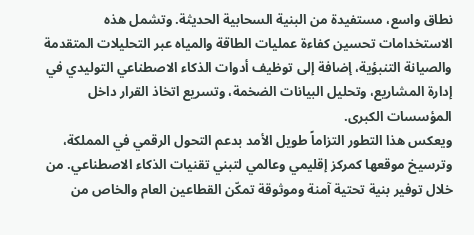نطاق واسع، مستفيدة من البنية السحابية الحديثة. وتشمل هذه الاستخدامات تحسين كفاءة عمليات الطاقة والمياه عبر التحليلات المتقدمة والصيانة التنبؤية، إضافة إلى توظيف أدوات الذكاء الاصطناعي التوليدي في إدارة المشاريع، وتحليل البيانات الضخمة، وتسريع اتخاذ القرار داخل المؤسسات الكبرى.
ويعكس هذا التطور التزاماً طويل الأمد بدعم التحول الرقمي في المملكة، وترسيخ موقعها كمركز إقليمي وعالمي لتبني تقنيات الذكاء الاصطناعي. من خلال توفير بنية تحتية آمنة وموثوقة تمكّن القطاعين العام والخاص من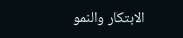الابتكار والنمو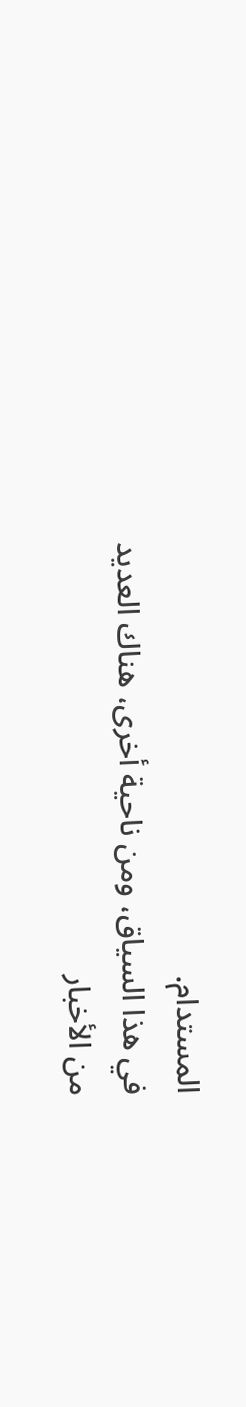المستدام.
في هذا السياق، ومن ناحية أخرى، هناك العديد من الأخبار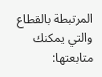المرتبطة بالقطاع والتي يمكنك متابعتها: